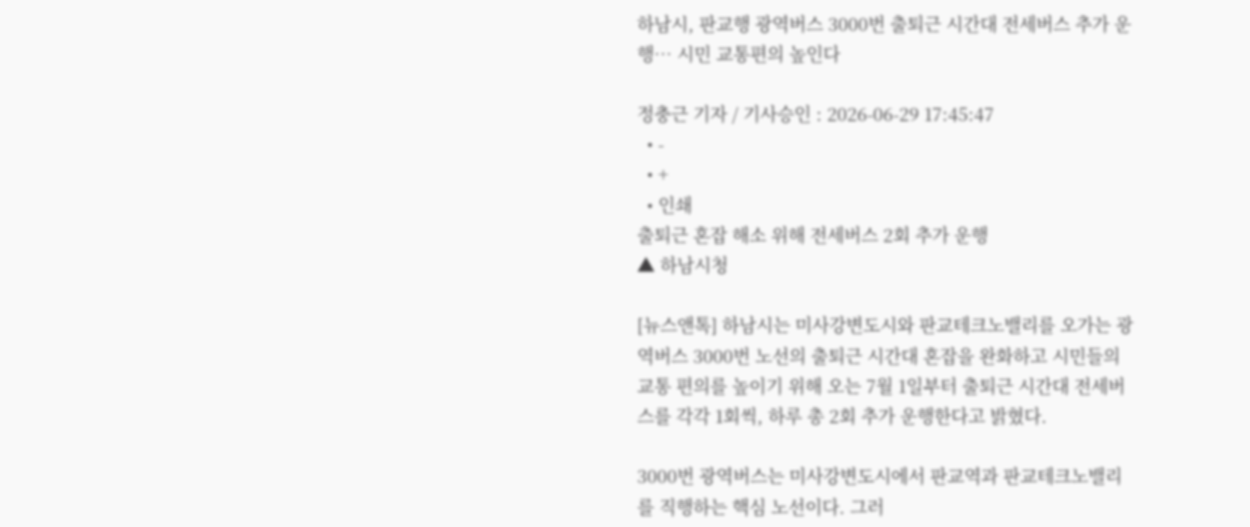하남시, 판교행 광역버스 3000번 출퇴근 시간대 전세버스 추가 운행… 시민 교통편의 높인다

정충근 기자 / 기사승인 : 2026-06-29 17:45:47
  • -
  • +
  • 인쇄
출퇴근 혼잡 해소 위해 전세버스 2회 추가 운행
▲ 하남시청

[뉴스앤톡] 하남시는 미사강변도시와 판교테크노밸리를 오가는 광역버스 3000번 노선의 출퇴근 시간대 혼잡을 완화하고 시민들의 교통 편의를 높이기 위해 오는 7월 1일부터 출퇴근 시간대 전세버스를 각각 1회씩, 하루 총 2회 추가 운행한다고 밝혔다.

3000번 광역버스는 미사강변도시에서 판교역과 판교테크노밸리를 직행하는 핵심 노선이다. 그러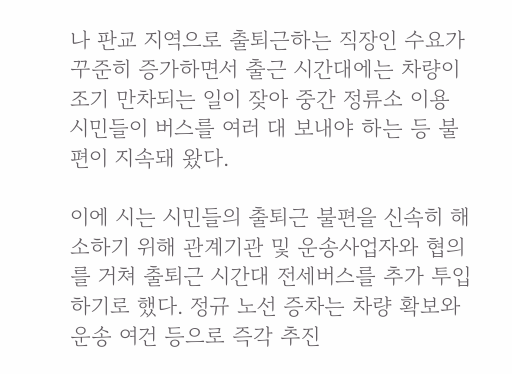나 판교 지역으로 출퇴근하는 직장인 수요가 꾸준히 증가하면서 출근 시간대에는 차량이 조기 만차되는 일이 잦아 중간 정류소 이용 시민들이 버스를 여러 대 보내야 하는 등 불편이 지속돼 왔다.

이에 시는 시민들의 출퇴근 불편을 신속히 해소하기 위해 관계기관 및 운송사업자와 협의를 거쳐 출퇴근 시간대 전세버스를 추가 투입하기로 했다. 정규 노선 증차는 차량 확보와 운송 여건 등으로 즉각 추진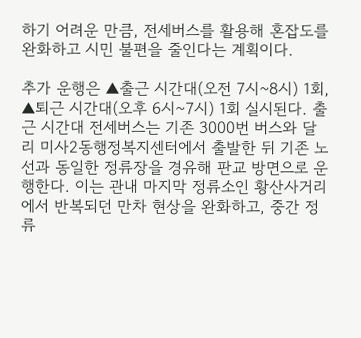하기 어려운 만큼, 전세버스를 활용해 혼잡도를 완화하고 시민 불편을 줄인다는 계획이다.

추가 운행은 ▲출근 시간대(오전 7시~8시) 1회, ▲퇴근 시간대(오후 6시~7시) 1회 실시된다. 출근 시간대 전세버스는 기존 3000번 버스와 달리 미사2동행정복지센터에서 출발한 뒤 기존 노선과 동일한 정류장을 경유해 판교 방면으로 운행한다. 이는 관내 마지막 정류소인 황산사거리에서 반복되던 만차 현상을 완화하고, 중간 정류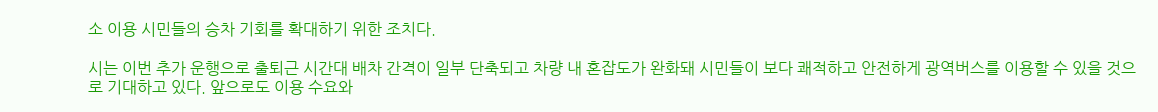소 이용 시민들의 승차 기회를 확대하기 위한 조치다.

시는 이번 추가 운행으로 출퇴근 시간대 배차 간격이 일부 단축되고 차량 내 혼잡도가 완화돼 시민들이 보다 쾌적하고 안전하게 광역버스를 이용할 수 있을 것으로 기대하고 있다. 앞으로도 이용 수요와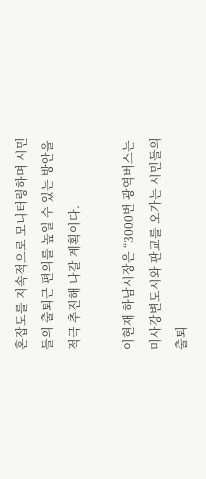혼잡도를 지속적으로 모니터링하며 시민들의 출퇴근 편의를 높일 수 있는 방안을 적극 추진해 나갈 계획이다.

이현재 하남시장은 “3000번 광역버스는 미사강변도시와 판교를 오가는 시민들의 출퇴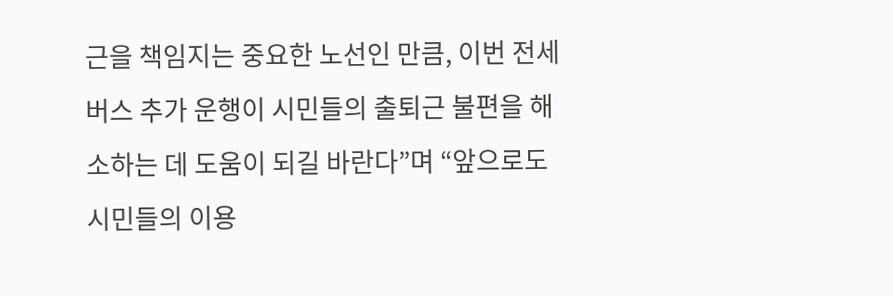근을 책임지는 중요한 노선인 만큼, 이번 전세버스 추가 운행이 시민들의 출퇴근 불편을 해소하는 데 도움이 되길 바란다”며 “앞으로도 시민들의 이용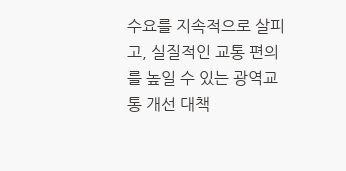수요를 지속적으로 살피고, 실질적인 교통 편의를 높일 수 있는 광역교통 개선 대책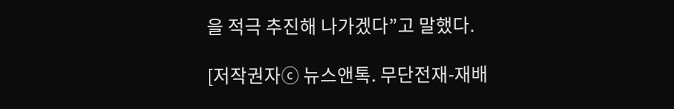을 적극 추진해 나가겠다”고 말했다.

[저작권자ⓒ 뉴스앤톡. 무단전재-재배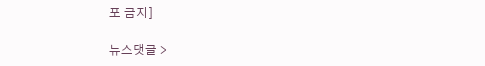포 금지]

뉴스댓글 >